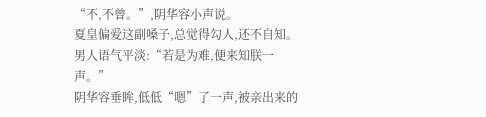“不,不曾。”,阴华容小声说。
夏皇偏爱这副嗓子,总觉得勾人,还不自知。
男人语气平淡:“若是为难,便来知朕一声。”
阴华容垂眸,低低“嗯”了一声,被亲出来的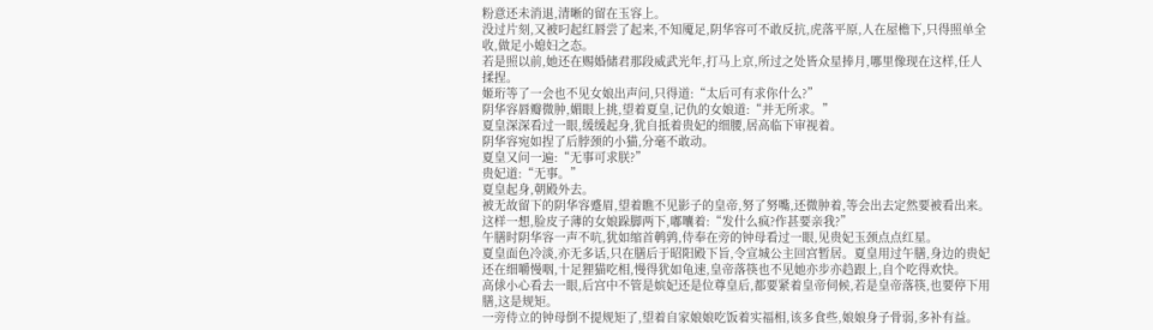粉意还未消退,清晰的留在玉容上。
没过片刻,又被叼起红唇尝了起来,不知魇足,阴华容可不敢反抗,虎落平原,人在屋檐下,只得照单全收,做足小媳妇之态。
若是照以前,她还在赐婚储君那段威武光年,打马上京,所过之处皆众星捧月,哪里像现在这样,任人揉捏。
姬珩等了一会也不见女娘出声问,只得道:“太后可有求你什么?”
阴华容唇瓣微肿,媚眼上挑,望着夏皇,记仇的女娘道:“并无所求。”
夏皇深深看过一眼,缓缓起身,犹自抵着贵妃的细腰,居高临下审视着。
阴华容宛如捏了后脖颈的小猫,分毫不敢动。
夏皇又问一遍:“无事可求朕?”
贵妃道:“无事。”
夏皇起身,朝殿外去。
被无故留下的阴华容蹙眉,望着瞧不见影子的皇帝,努了努嘴,还微肿着,等会出去定然要被看出来。
这样一想,脸皮子薄的女娘跺脚两下,嘟囔着:“发什么疯?作甚要亲我?”
午膳时阴华容一声不吭,犹如缩首鹌鹑,侍奉在旁的钟母看过一眼,见贵妃玉颈点点红星。
夏皇面色冷淡,亦无多话,只在膳后于昭阳殿下旨,令宣城公主回宫暂居。夏皇用过午膳,身边的贵妃还在细嚼慢咽,十足狸猫吃相,慢得犹如龟速,皇帝落筷也不见她亦步亦趋跟上,自个吃得欢快。
高俅小心看去一眼,后宫中不管是嫔妃还是位尊皇后,都要紧着皇帝伺候,若是皇帝落筷,也要停下用膳,这是规矩。
一旁侍立的钟母倒不提规矩了,望着自家娘娘吃饭着实福相,该多食些,娘娘身子骨弱,多补有益。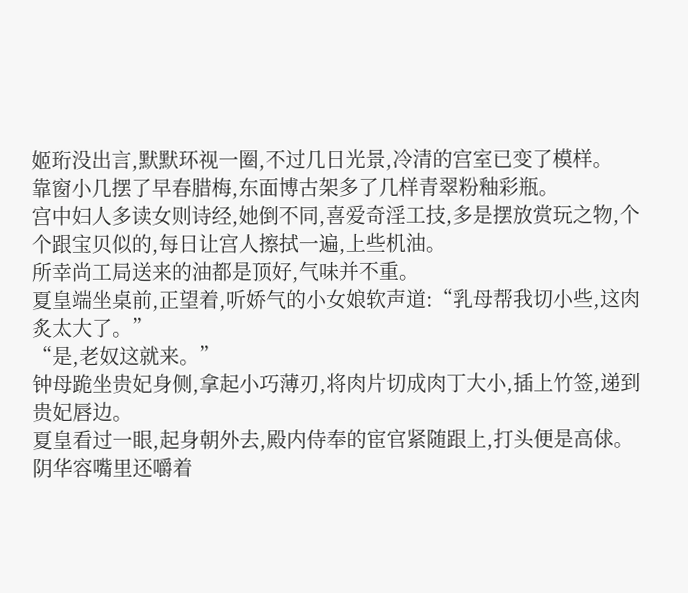姬珩没出言,默默环视一圈,不过几日光景,冷清的宫室已变了模样。
靠窗小几摆了早春腊梅,东面博古架多了几样青翠粉釉彩瓶。
宫中妇人多读女则诗经,她倒不同,喜爱奇淫工技,多是摆放赏玩之物,个个跟宝贝似的,每日让宫人擦拭一遍,上些机油。
所幸尚工局送来的油都是顶好,气味并不重。
夏皇端坐桌前,正望着,听娇气的小女娘软声道:“乳母帮我切小些,这肉炙太大了。”
“是,老奴这就来。”
钟母跪坐贵妃身侧,拿起小巧薄刃,将肉片切成肉丁大小,插上竹签,递到贵妃唇边。
夏皇看过一眼,起身朝外去,殿内侍奉的宦官紧随跟上,打头便是高俅。
阴华容嘴里还嚼着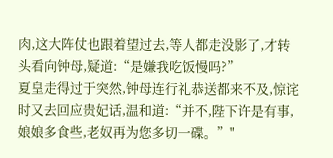肉,这大阵仗也跟着望过去,等人都走没影了,才转头看向钟母,疑道:“是嫌我吃饭慢吗?”
夏皇走得过于突然,钟母连行礼恭送都来不及,惊诧时又去回应贵妃话,温和道:“并不,陛下许是有事,娘娘多食些,老奴再为您多切一碟。”"